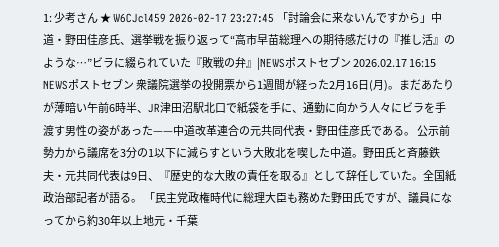1: 少考さん ★ W6CJcl459 2026-02-17 23:27:45 「討論会に来ないんですから」中道・野田佳彦氏、選挙戦を振り返って“高市早苗総理への期待感だけの『推し活』のような…”ビラに綴られていた『敗戦の弁』|NEWSポストセブン 2026.02.17 16:15 NEWSポストセブン 衆議院選挙の投開票から1週間が経った2月16日(月)。まだあたりが薄暗い午前6時半、JR津田沼駅北口で紙袋を手に、通勤に向かう人々にビラを手渡す男性の姿があった——中道改革連合の元共同代表・野田佳彦氏である。 公示前勢力から議席を3分の1以下に減らすという大敗北を喫した中道。野田氏と斉藤鉄夫・元共同代表は9日、『歴史的な大敗の責任を取る』として辞任していた。全国紙政治部記者が語る。 「民主党政権時代に総理大臣も務めた野田氏ですが、議員になってから約30年以上地元・千葉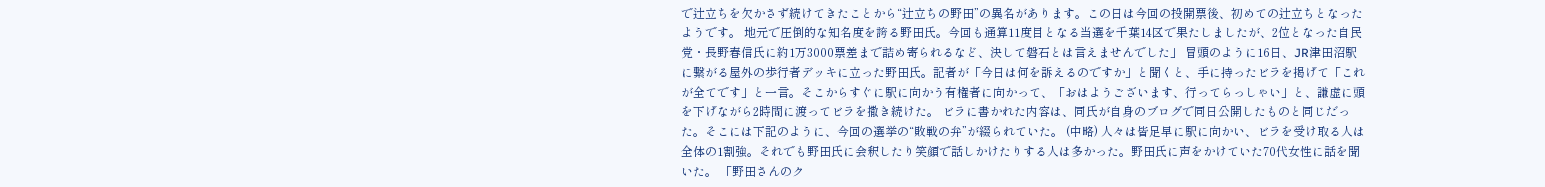で辻立ちを欠かさず続けてきたことから“辻立ちの野田”の異名があります。この日は今回の投開票後、初めての辻立ちとなったようです。 地元で圧倒的な知名度を誇る野田氏。今回も通算11度目となる当選を千葉14区で果たしましたが、2位となった自民党・長野春信氏に約1万3000票差まで詰め寄られるなど、決して磐石とは言えませんでした」 冒頭のように16日、JR津田沼駅に繋がる屋外の歩行者デッキに立った野田氏。記者が「今日は何を訴えるのですか」と聞くと、手に持ったビラを掲げて「これが全てです」と一言。そこからすぐに駅に向かう有権者に向かって、「おはようございます、行ってらっしゃい」と、謙虚に頭を下げながら2時間に渡ってビラを撒き続けた。 ビラに書かれた内容は、同氏が自身のブログで同日公開したものと同じだった。そこには下記のように、今回の選挙の“敗戦の弁”が綴られていた。 (中略) 人々は皆足早に駅に向かい、ビラを受け取る人は全体の1割強。それでも野田氏に会釈したり笑顔で話しかけたりする人は多かった。野田氏に声をかけていた70代女性に話を聞いた。 「野田さんのク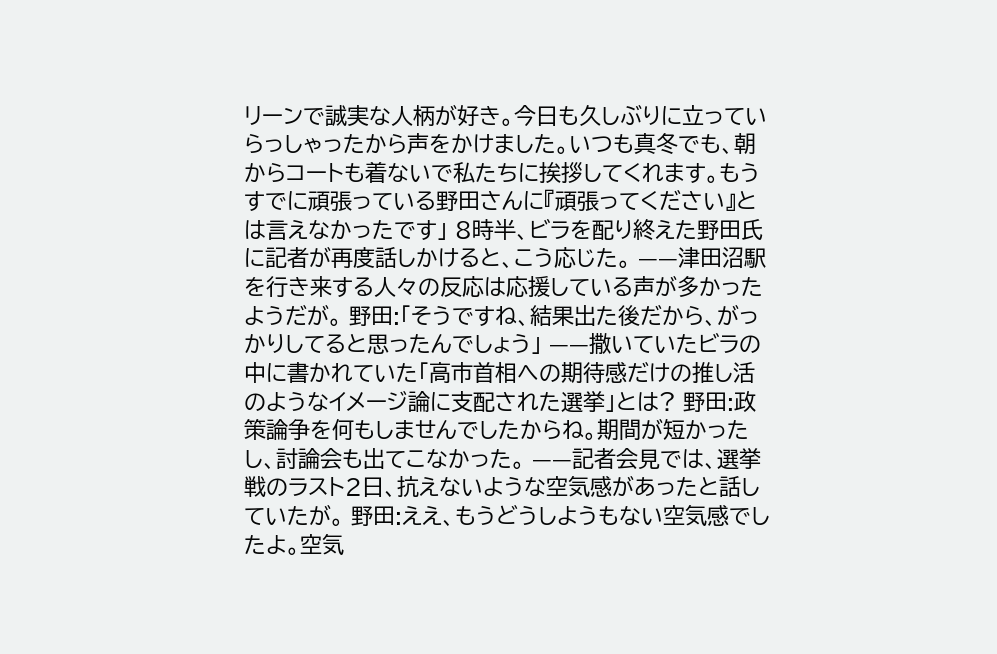リーンで誠実な人柄が好き。今日も久しぶりに立っていらっしゃったから声をかけました。いつも真冬でも、朝からコートも着ないで私たちに挨拶してくれます。もうすでに頑張っている野田さんに『頑張ってください』とは言えなかったです」 8時半、ビラを配り終えた野田氏に記者が再度話しかけると、こう応じた。 ——津田沼駅を行き来する人々の反応は応援している声が多かったようだが。 野田:「そうですね、結果出た後だから、がっかりしてると思ったんでしょう」 ——撒いていたビラの中に書かれていた「高市首相への期待感だけの推し活のようなイメージ論に支配された選挙」とは? 野田:政策論争を何もしませんでしたからね。期間が短かったし、討論会も出てこなかった。 ——記者会見では、選挙戦のラスト2日、抗えないような空気感があったと話していたが。 野田:ええ、もうどうしようもない空気感でしたよ。空気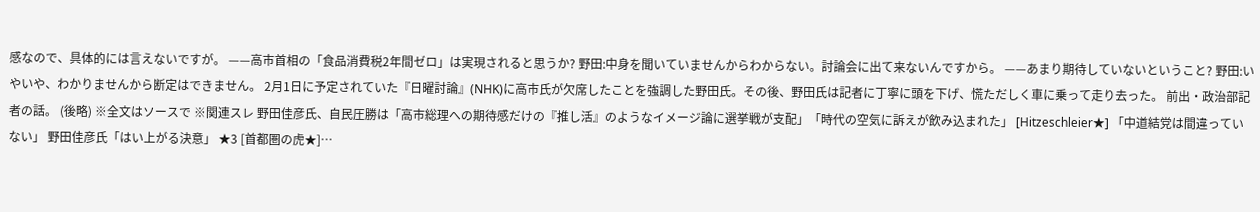感なので、具体的には言えないですが。 ——高市首相の「食品消費税2年間ゼロ」は実現されると思うか? 野田:中身を聞いていませんからわからない。討論会に出て来ないんですから。 ——あまり期待していないということ? 野田:いやいや、わかりませんから断定はできません。 2月1日に予定されていた『日曜討論』(NHK)に高市氏が欠席したことを強調した野田氏。その後、野田氏は記者に丁寧に頭を下げ、慌ただしく車に乗って走り去った。 前出・政治部記者の話。 (後略) ※全文はソースで ※関連スレ 野田佳彦氏、自民圧勝は「高市総理への期待感だけの『推し活』のようなイメージ論に選挙戦が支配」「時代の空気に訴えが飲み込まれた」 [Hitzeschleier★] 「中道結党は間違っていない」 野田佳彦氏「はい上がる決意」 ★3 [首都圏の虎★]…